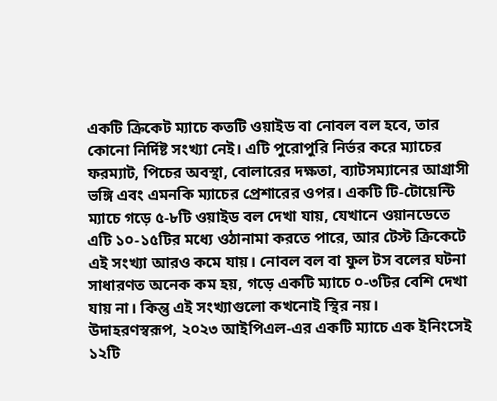একটি ক্রিকেট ম্যাচে কতটি ওয়াইড বা নোবল বল হবে, তার কোনো নির্দিষ্ট সংখ্যা নেই। এটি পুরোপুরি নির্ভর করে ম্যাচের ফরম্যাট, পিচের অবস্থা, বোলারের দক্ষতা, ব্যাটসম্যানের আগ্রাসী ভঙ্গি এবং এমনকি ম্যাচের প্রেশারের ওপর। একটি টি-টোয়েন্টি ম্যাচে গড়ে ৫-৮টি ওয়াইড বল দেখা যায়, যেখানে ওয়ানডেতে এটি ১০-১৫টির মধ্যে ওঠানামা করতে পারে, আর টেস্ট ক্রিকেটে এই সংখ্যা আরও কমে যায়। নোবল বল বা ফুল টস বলের ঘটনা সাধারণত অনেক কম হয়, গড়ে একটি ম্যাচে ০-৩টির বেশি দেখা যায় না। কিন্তু এই সংখ্যাগুলো কখনোই স্থির নয়। উদাহরণস্বরূপ, ২০২৩ আইপিএল-এর একটি ম্যাচে এক ইনিংসেই ১২টি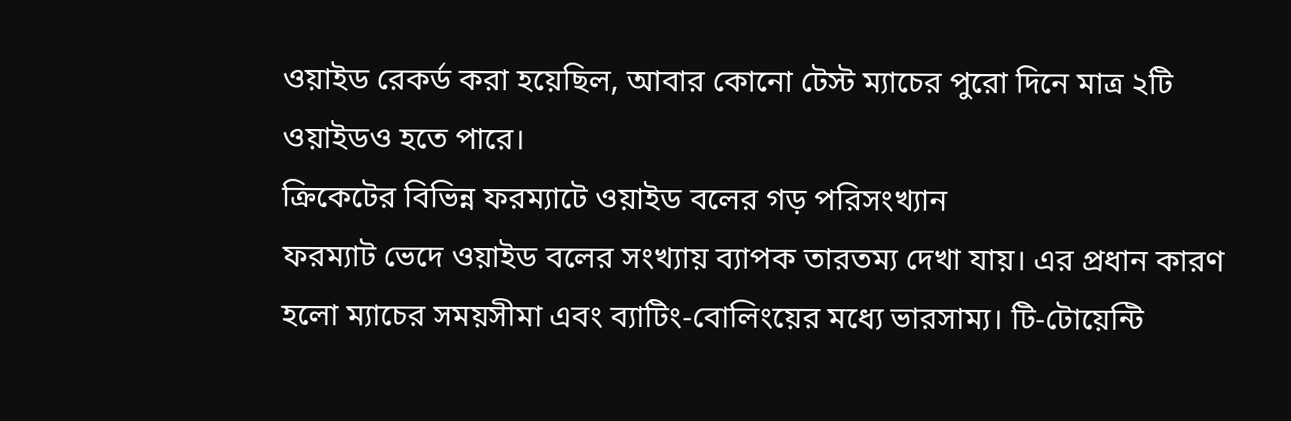ওয়াইড রেকর্ড করা হয়েছিল, আবার কোনো টেস্ট ম্যাচের পুরো দিনে মাত্র ২টি ওয়াইডও হতে পারে।
ক্রিকেটের বিভিন্ন ফরম্যাটে ওয়াইড বলের গড় পরিসংখ্যান
ফরম্যাট ভেদে ওয়াইড বলের সংখ্যায় ব্যাপক তারতম্য দেখা যায়। এর প্রধান কারণ হলো ম্যাচের সময়সীমা এবং ব্যাটিং-বোলিংয়ের মধ্যে ভারসাম্য। টি-টোয়েন্টি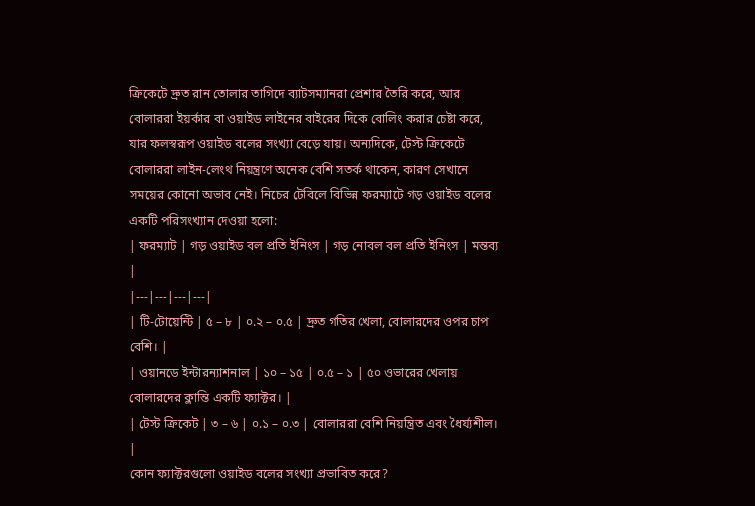ক্রিকেটে দ্রুত রান তোলার তাগিদে ব্যাটসম্যানরা প্রেশার তৈরি করে, আর বোলাররা ইয়র্কার বা ওয়াইড লাইনের বাইরের দিকে বোলিং করার চেষ্টা করে, যার ফলস্বরূপ ওয়াইড বলের সংখ্যা বেড়ে যায়। অন্যদিকে, টেস্ট ক্রিকেটে বোলাররা লাইন-লেংথ নিয়ন্ত্রণে অনেক বেশি সতর্ক থাকেন, কারণ সেখানে সময়ের কোনো অভাব নেই। নিচের টেবিলে বিভিন্ন ফরম্যাটে গড় ওয়াইড বলের একটি পরিসংখ্যান দেওয়া হলো:
| ফরম্যাট | গড় ওয়াইড বল প্রতি ইনিংস | গড় নোবল বল প্রতি ইনিংস | মন্তব্য |
|---|---|---|---|
| টি-টোয়েন্টি | ৫ – ৮ | ০.২ – ০.৫ | দ্রুত গতির খেলা, বোলারদের ওপর চাপ বেশি। |
| ওয়ানডে ইন্টারন্যাশনাল | ১০ – ১৫ | ০.৫ – ১ | ৫০ ওভারের খেলায় বোলারদের ক্লান্তি একটি ফ্যাক্টর। |
| টেস্ট ক্রিকেট | ৩ – ৬ | ০.১ – ০.৩ | বোলাররা বেশি নিয়ন্ত্রিত এবং ধৈর্য্যশীল। |
কোন ফ্যাক্টরগুলো ওয়াইড বলের সংখ্যা প্রভাবিত করে?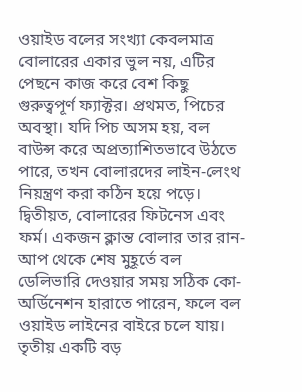ওয়াইড বলের সংখ্যা কেবলমাত্র বোলারের একার ভুল নয়, এটির পেছনে কাজ করে বেশ কিছু গুরুত্বপূর্ণ ফ্যাক্টর। প্রথমত, পিচের অবস্থা। যদি পিচ অসম হয়, বল বাউন্স করে অপ্রত্যাশিতভাবে উঠতে পারে, তখন বোলারদের লাইন-লেংথ নিয়ন্ত্রণ করা কঠিন হয়ে পড়ে। দ্বিতীয়ত, বোলারের ফিটনেস এবং ফর্ম। একজন ক্লান্ত বোলার তার রান-আপ থেকে শেষ মুহূর্তে বল ডেলিভারি দেওয়ার সময় সঠিক কো-অর্ডিনেশন হারাতে পারেন, ফলে বল ওয়াইড লাইনের বাইরে চলে যায়। তৃতীয় একটি বড়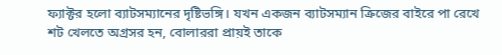ফ্যাক্টর হলো ব্যাটসম্যানের দৃষ্টিভঙ্গি। যখন একজন ব্যাটসম্যান ক্রিজের বাইরে পা রেখে শট খেলতে অগ্রসর হন, বোলাররা প্রায়ই তাকে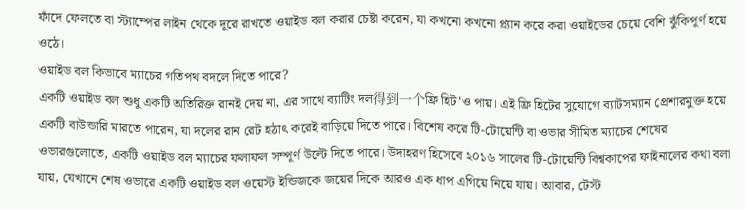ফাঁদে ফেলতে বা স্ট্যাম্পের লাইন থেকে দূরে রাখতে ওয়াইড বল করার চেষ্টা করেন, যা কখনো কখনো প্ল্যান করে করা ওয়াইডের চেয়ে বেশি ঝুঁকিপূর্ণ হয়ে ওঠে।
ওয়াইড বল কিভাবে ম্যাচের গতিপথ বদলে দিতে পারে?
একটি ওয়াইড বল শুধু একটি অতিরিক্ত রানই দেয় না, এর সাথে ব্যাটিং দল得到一个ফ্রি হিট’ও পায়। এই ফ্রি হিটের সুযোগে ব্যাটসম্যান প্রেশারমুক্ত হয়ে একটি বাউন্ডারি মারতে পারেন, যা দলের রান রেট হঠাৎ করেই বাড়িয়ে দিতে পারে। বিশেষ করে টি-টোয়েন্টি বা ওভার সীমিত ম্যাচের শেষের ওভারগুলোতে, একটি ওয়াইড বল ম্যাচের ফলাফল সম্পূর্ণ উল্টে দিতে পারে। উদাহরণ হিসেবে ২০১৬ সালের টি-টোয়েন্টি বিশ্বকাপের ফাইনালের কথা বলা যায়, যেখানে শেষ ওভারে একটি ওয়াইড বল ওয়েস্ট ইন্ডিজকে জয়ের দিকে আরও এক ধাপ এগিয়ে নিয়ে যায়। আবার, টেস্ট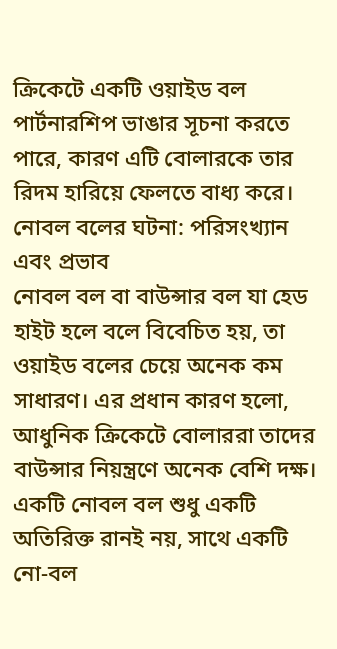ক্রিকেটে একটি ওয়াইড বল পার্টনারশিপ ভাঙার সূচনা করতে পারে, কারণ এটি বোলারকে তার রিদম হারিয়ে ফেলতে বাধ্য করে।
নোবল বলের ঘটনা: পরিসংখ্যান এবং প্রভাব
নোবল বল বা বাউন্সার বল যা হেড হাইট হলে বলে বিবেচিত হয়, তা ওয়াইড বলের চেয়ে অনেক কম সাধারণ। এর প্রধান কারণ হলো, আধুনিক ক্রিকেটে বোলাররা তাদের বাউন্সার নিয়ন্ত্রণে অনেক বেশি দক্ষ। একটি নোবল বল শুধু একটি অতিরিক্ত রানই নয়, সাথে একটি নো-বল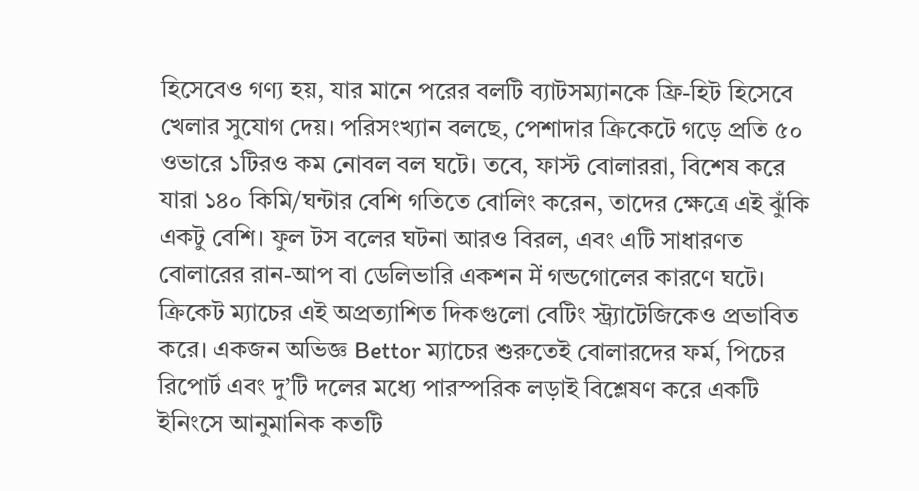হিসেবেও গণ্য হয়, যার মানে পরের বলটি ব্যাটসম্যানকে ফ্রি-হিট হিসেবে খেলার সুযোগ দেয়। পরিসংখ্যান বলছে, পেশাদার ক্রিকেটে গড়ে প্রতি ৫০ ওভারে ১টিরও কম নোবল বল ঘটে। তবে, ফাস্ট বোলাররা, বিশেষ করে যারা ১৪০ কিমি/ঘন্টার বেশি গতিতে বোলিং করেন, তাদের ক্ষেত্রে এই ঝুঁকি একটু বেশি। ফুল টস বলের ঘটনা আরও বিরল, এবং এটি সাধারণত বোলারের রান-আপ বা ডেলিভারি একশন में গন্ডগোলের কারণে ঘটে।
ক্রিকেট ম্যাচের এই অপ্রত্যাশিত দিকগুলো বেটিং স্ট্র্যাটেজিকেও প্রভাবিত করে। একজন অভিজ্ঞ Bettor ম্যাচের শুরুতেই বোলারদের ফর্ম, পিচের রিপোর্ট এবং দু’টি দলের মধ্যে পারস্পরিক লড়াই বিশ্লেষণ করে একটি ইনিংসে আনুমানিক কতটি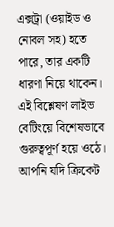এক্সট্রা (ওয়াইড ও নোবল সহ) হতে পারে, তার একটি ধারণা নিয়ে থাকেন। এই বিশ্লেষণ লাইভ বেটিংয়ে বিশেষভাবে গুরুত্বপূর্ণ হয়ে ওঠে। আপনি যদি ক্রিকেট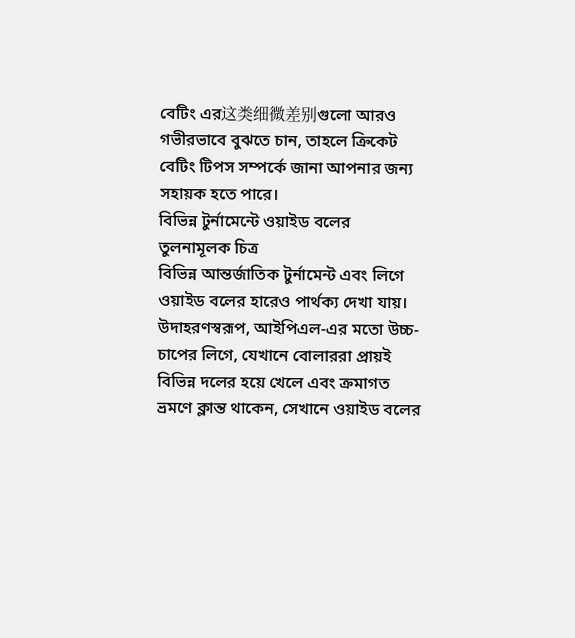বেটিং এর这类细微差别গুলো আরও গভীরভাবে বুঝতে চান, তাহলে ক্রিকেট বেটিং টিপস সম্পর্কে জানা আপনার জন্য সহায়ক হতে পারে।
বিভিন্ন টুর্নামেন্টে ওয়াইড বলের তুলনামূলক চিত্র
বিভিন্ন আন্তর্জাতিক টুর্নামেন্ট এবং লিগে ওয়াইড বলের হারেও পার্থক্য দেখা যায়। উদাহরণস্বরূপ, আইপিএল-এর মতো উচ্চ-চাপের লিগে, যেখানে বোলাররা প্রায়ই বিভিন্ন দলের হয়ে খেলে এবং ক্রমাগত ভ্রমণে ক্লান্ত থাকেন, সেখানে ওয়াইড বলের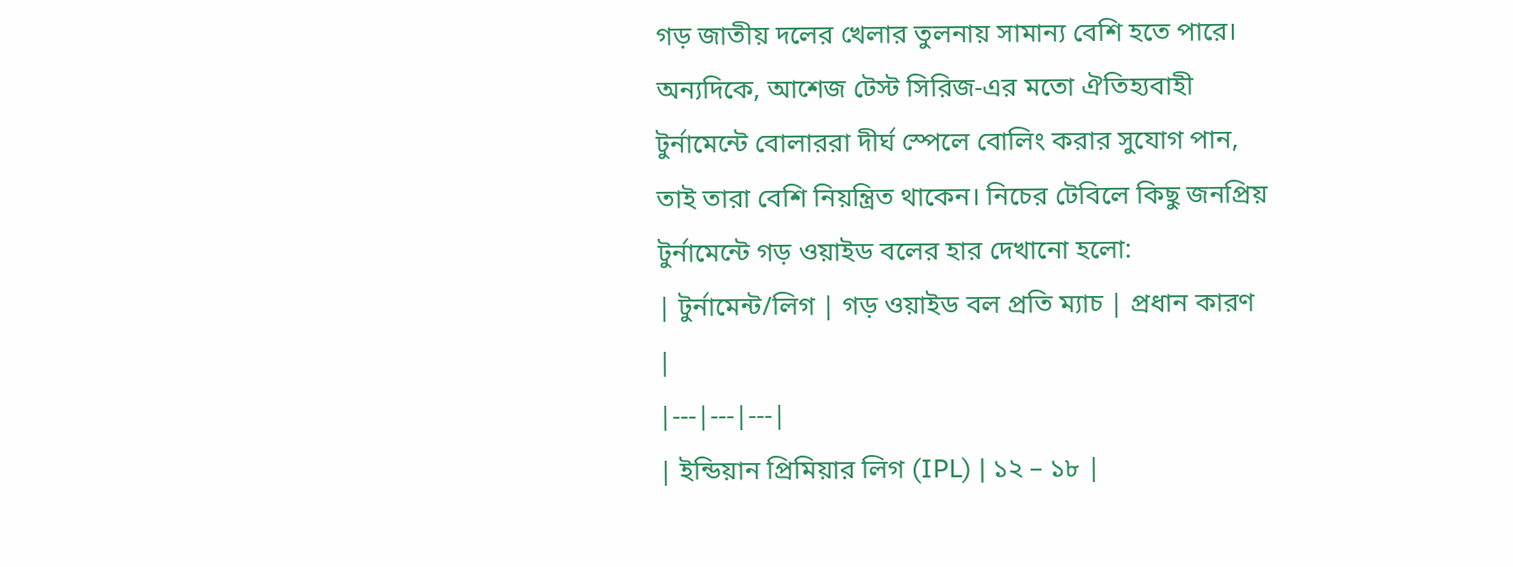গড় জাতীয় দলের খেলার তুলনায় সামান্য বেশি হতে পারে। অন্যদিকে, আশেজ টেস্ট সিরিজ-এর মতো ঐতিহ্যবাহী টুর্নামেন্টে বোলাররা দীর্ঘ স্পেলে বোলিং করার সুযোগ পান, তাই তারা বেশি নিয়ন্ত্রিত থাকেন। নিচের টেবিলে কিছু জনপ্রিয় টুর্নামেন্টে গড় ওয়াইড বলের হার দেখানো হলো:
| টুর্নামেন্ট/লিগ | গড় ওয়াইড বল প্রতি ম্যাচ | প্রধান কারণ |
|---|---|---|
| ইন্ডিয়ান প্রিমিয়ার লিগ (IPL) | ১২ – ১৮ |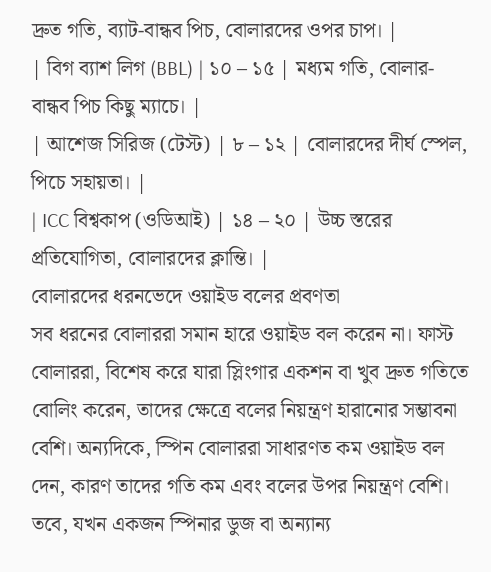দ্রুত গতি, ব্যাট-বান্ধব পিচ, বোলারদের ওপর চাপ। |
| বিগ ব্যাশ লিগ (BBL) | ১০ – ১৫ | মধ্যম গতি, বোলার-বান্ধব পিচ কিছু ম্যাচে। |
| আশেজ সিরিজ (টেস্ট) | ৮ – ১২ | বোলারদের দীর্ঘ স্পেল, পিচে সহায়তা। |
| ICC বিশ্বকাপ (ওডিআই) | ১৪ – ২০ | উচ্চ স্তরের প্রতিযোগিতা, বোলারদের ক্লান্তি। |
বোলারদের ধরনভেদে ওয়াইড বলের প্রবণতা
সব ধরনের বোলাররা সমান হারে ওয়াইড বল করেন না। ফাস্ট বোলাররা, বিশেষ করে যারা স্লিংগার একশন বা খুব দ্রুত গতিতে বোলিং করেন, তাদের ক্ষেত্রে বলের নিয়ন্ত্রণ হারানোর সম্ভাবনা বেশি। অন্যদিকে, স্পিন বোলাররা সাধারণত কম ওয়াইড বল দেন, কারণ তাদের গতি কম এবং বলের উপর নিয়ন্ত্রণ বেশি। তবে, যখন একজন স্পিনার ডুজ বা অন্যান্য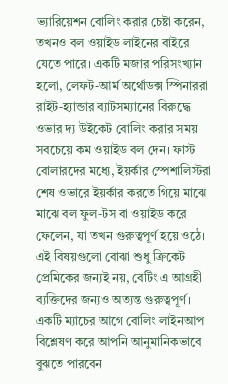ভ্যারিয়েশন বোলিং করার চেষ্টা করেন, তখনও বল ওয়াইড লাইনের বাইরে যেতে পারে। একটি মজার পরিসংখ্যান হলো, লেফট-আর্ম অর্থোডক্স স্পিনাররা রাইট-হ্যান্ডার ব্যাটসম্যানের বিরুদ্ধে ওভার দ্য উইকেট বোলিং করার সময় সবচেয়ে কম ওয়াইড বল দেন। ফাস্ট বোলারদের মধ্যে, ইয়র্কার স্পেশালিস্টরা শেষ ওভারে ইয়র্কার করতে গিয়ে মাঝে মাঝে বল ফুল-টস বা ওয়াইড করে ফেলেন, যা তখন গুরুত্বপূর্ণ হয়ে ওঠে।
এই বিষয়গুলো বোঝা শুধু ক্রিকেট প্রেমিকের জন্যই নয়, বেটিং এ আগ্রহী ব্যক্তিদের জন্যও অত্যন্ত গুরুত্বপূর্ণ। একটি ম্যাচের আগে বোলিং লাইনআপ বিশ্লেষণ করে আপনি আনুমানিকভাবে বুঝতে পারবেন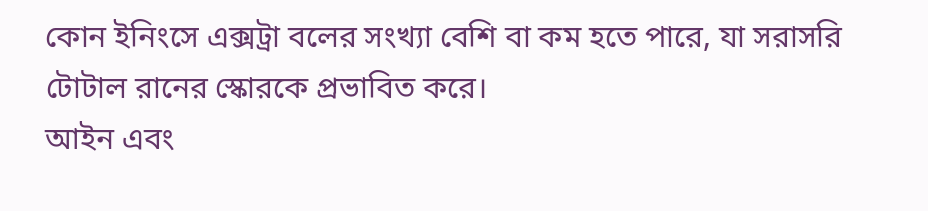কোন ইনিংসে এক্সট্রা বলের সংখ্যা বেশি বা কম হতে পারে, যা সরাসরি টোটাল রানের স্কোরকে প্রভাবিত করে।
আইন এবং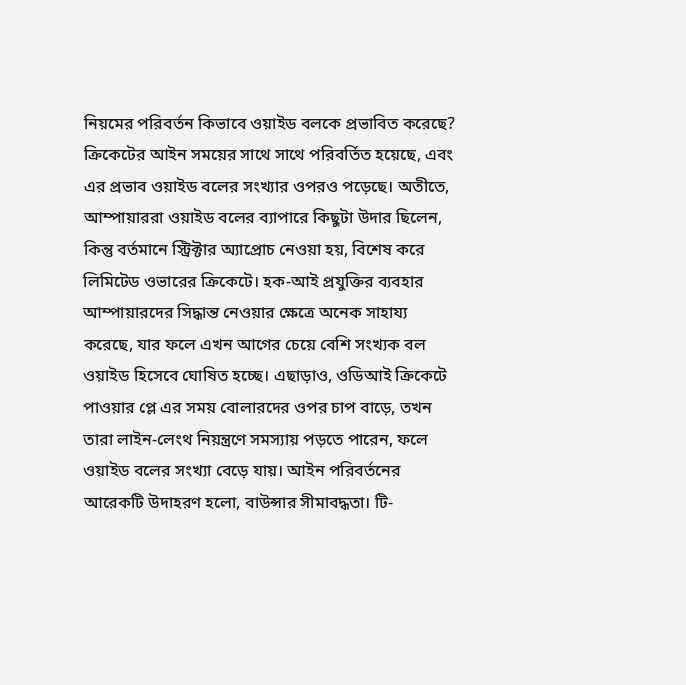নিয়মের পরিবর্তন কিভাবে ওয়াইড বলকে প্রভাবিত করেছে?
ক্রিকেটের আইন সময়ের সাথে সাথে পরিবর্তিত হয়েছে, এবং এর প্রভাব ওয়াইড বলের সংখ্যার ওপরও পড়েছে। অতীতে, আম্পায়াররা ওয়াইড বলের ব্যাপারে কিছুটা উদার ছিলেন, কিন্তু বর্তমানে স্ট্রিক্টার অ্যাপ্রোচ নেওয়া হয়, বিশেষ করে লিমিটেড ওভারের ক্রিকেটে। হক-আই প্রযুক্তির ব্যবহার আম্পায়ারদের সিদ্ধান্ত নেওয়ার ক্ষেত্রে অনেক সাহায্য করেছে, যার ফলে এখন আগের চেয়ে বেশি সংখ্যক বল ওয়াইড হিসেবে ঘোষিত হচ্ছে। এছাড়াও, ওডিআই ক্রিকেটে পাওয়ার প্লে এর সময় বোলারদের ওপর চাপ বাড়ে, তখন তারা লাইন-লেংথ নিয়ন্ত্রণে সমস্যায় পড়তে পারেন, ফলে ওয়াইড বলের সংখ্যা বেড়ে যায়। আইন পরিবর্তনের আরেকটি উদাহরণ হলো, বাউন্সার সীমাবদ্ধতা। টি-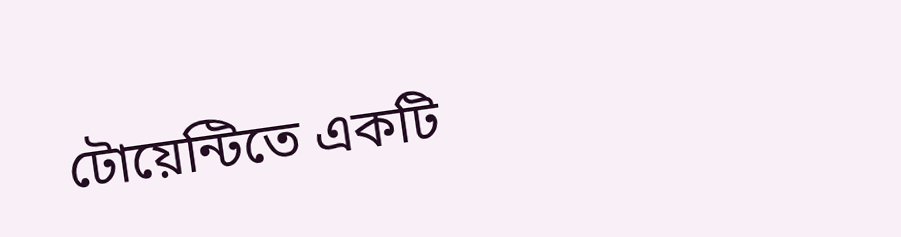টোয়েন্টিতে একটি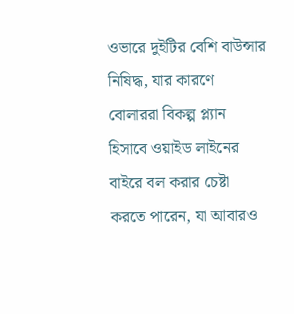ওভারে দুইটির বেশি বাউন্সার নিষিদ্ধ, যার কারণে বোলাররা বিকল্প প্ল্যান হিসাবে ওয়াইড লাইনের বাইরে বল করার চেষ্টা করতে পারেন, যা আবারও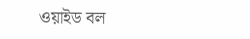ওয়াইড বল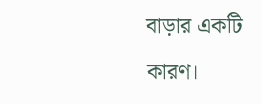বাড়ার একটি কারণ।